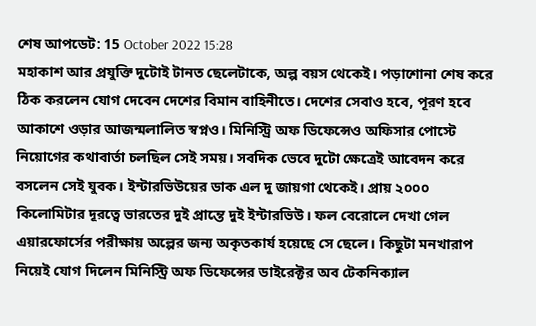শেষ আপডেট: 15 October 2022 15:28
মহাকাশ আর প্রযুক্তি দুটোই টানত ছেলেটাকে, অল্প বয়স থেকেই। পড়াশোনা শেষ করে ঠিক করলেন যোগ দেবেন দেশের বিমান বাহিনীতে। দেশের সেবাও হবে, পূরণ হবে আকাশে ওড়ার আজন্মলালিত স্বপ্নও। মিনিস্ট্রি অফ ডিফেন্সেও অফিসার পোস্টে নিয়োগের কথাবার্তা চলছিল সেই সময়। সবদিক ভেবে দুটো ক্ষেত্রেই আবেদন করে বসলেন সেই যুবক। ইন্টারভিউয়ের ডাক এল দু জায়গা থেকেই। প্রায় ২০০০ কিলোমিটার দূরত্বে ভারতের দুই প্রান্তে দুই ইন্টারভিউ। ফল বেরোলে দেখা গেল এয়ারফোর্সের পরীক্ষায় অল্পের জন্য অকৃতকার্য হয়েছে সে ছেলে। কিছুটা মনখারাপ নিয়েই যোগ দিলেন মিনিস্ট্রি অফ ডিফেন্সের ডাইরেক্টর অব টেকনিক্যাল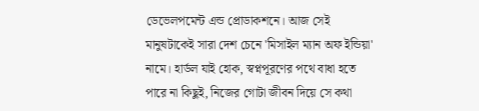ডেভেলপমেন্ট এন্ড প্রোডাকশনে। আজ সেই মানুষটাকেই সারা দেশ চেনে 'মিসাইল ম্যান অফ ইন্ডিয়া' নামে। হার্ডল যাই হোক, স্বপ্নপূরণের পথে বাধা হতে পারে না কিছুই, নিজের গোটা জীবন দিয়ে সে কথা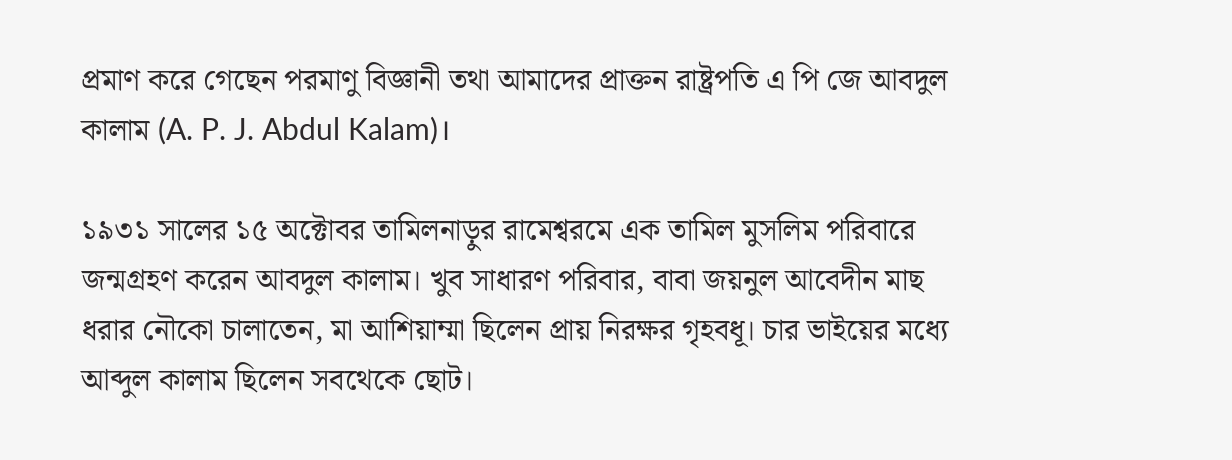প্রমাণ করে গেছেন পরমাণু বিজ্ঞানী তথা আমাদের প্রাক্তন রাষ্ট্রপতি এ পি জে আবদুল কালাম (A. P. J. Abdul Kalam)।

১৯৩১ সালের ১৫ অক্টোবর তামিলনাড়ুর রামেশ্বরমে এক তামিল মুসলিম পরিবারে জন্মগ্রহণ করেন আবদুল কালাম। খুব সাধারণ পরিবার, বাবা জয়নুল আবেদীন মাছ ধরার নৌকো চালাতেন, মা আশিয়াম্মা ছিলেন প্রায় নিরক্ষর গৃহবধূ। চার ভাইয়ের মধ্যে আব্দুল কালাম ছিলেন সবথেকে ছোট।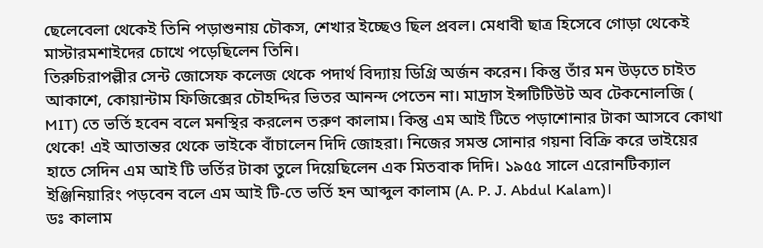ছেলেবেলা থেকেই তিনি পড়াশুনায় চৌকস, শেখার ইচ্ছেও ছিল প্রবল। মেধাবী ছাত্র হিসেবে গোড়া থেকেই মাস্টারমশাইদের চোখে পড়েছিলেন তিনি।
তিরুচিরাপল্লীর সেন্ট জোসেফ কলেজ থেকে পদার্থ বিদ্যায় ডিগ্রি অর্জন করেন। কিন্তু তাঁর মন উড়তে চাইত আকাশে, কোয়ান্টাম ফিজিক্সের চৌহদ্দির ভিতর আনন্দ পেতেন না। মাদ্রাস ইন্সটিটিউট অব টেকনোলজি ( MIT) তে ভর্তি হবেন বলে মনস্থির করলেন তরুণ কালাম। কিন্তু এম আই টিতে পড়াশোনার টাকা আসবে কোথা থেকে! এই আতান্তর থেকে ভাইকে বাঁচালেন দিদি জোহরা। নিজের সমস্ত সোনার গয়না বিক্রি করে ভাইয়ের হাতে সেদিন এম আই টি ভর্তির টাকা তুলে দিয়েছিলেন এক মিতবাক দিদি। ১৯৫৫ সালে এরোনটিক্যাল ইঞ্জিনিয়ারিং পড়বেন বলে এম আই টি-তে ভর্তি হন আব্দুল কালাম (A. P. J. Abdul Kalam)।
ডঃ কালাম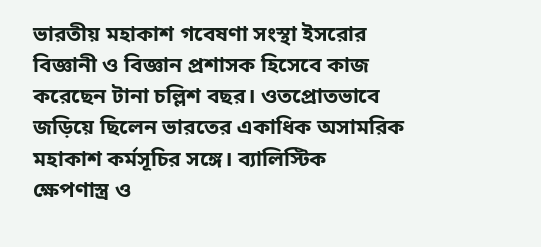ভারতীয় মহাকাশ গবেষণা সংস্থা ইসরোর বিজ্ঞানী ও বিজ্ঞান প্রশাসক হিসেবে কাজ করেছেন টানা চল্লিশ বছর। ওতপ্রোতভাবে জড়িয়ে ছিলেন ভারতের একাধিক অসামরিক মহাকাশ কর্মসূচির সঙ্গে। ব্যালিস্টিক ক্ষেপণাস্ত্র ও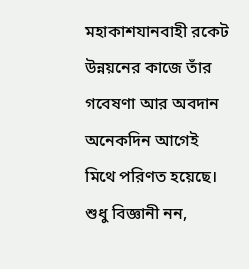মহাকাশযানবাহী রকেট উন্নয়নের কাজে তাঁর গবেষণা আর অবদান অনেকদিন আগেই মিথে পরিণত হয়েছে।
শুধু বিজ্ঞানী নন,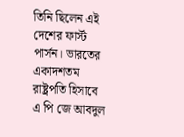তিনি ছিলেন এই দেশের ফার্স্ট পার্সন। ভারতের একাদশতম রাষ্ট্রপতি হিসাবে এ পি জে আবদুল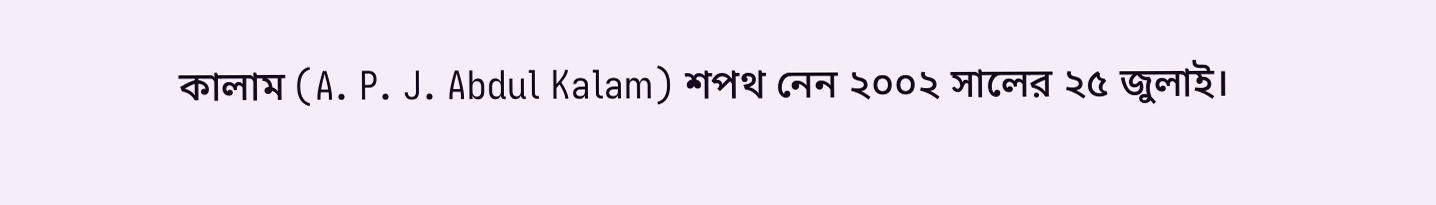কালাম (A. P. J. Abdul Kalam) শপথ নেন ২০০২ সালের ২৫ জুলাই।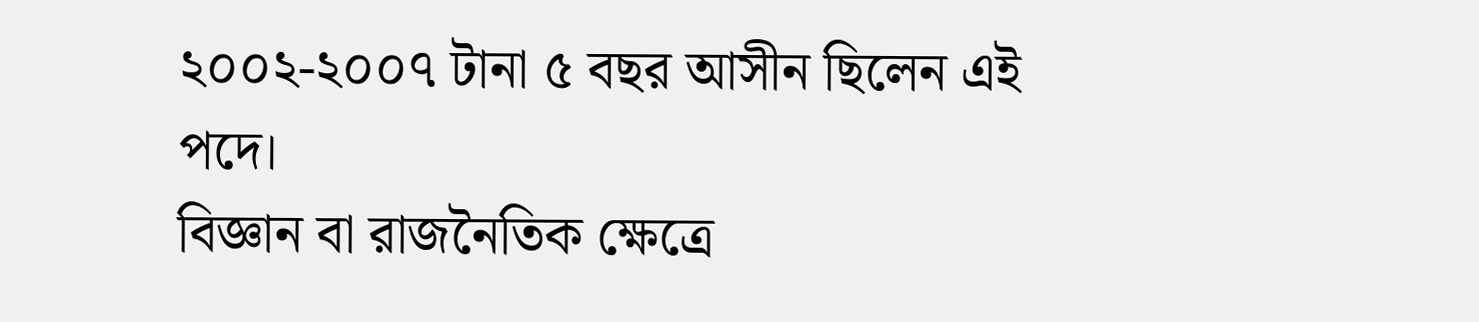২০০২-২০০৭ টানা ৫ বছর আসীন ছিলেন এই পদে।
বিজ্ঞান বা রাজনৈতিক ক্ষেত্রে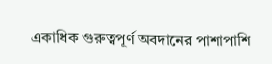একাধিক গুরুত্বপূর্ণ অবদানের পাশাপাশি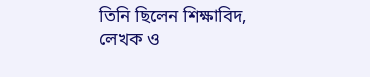তিনি ছিলেন শিক্ষাবিদ, লেখক ও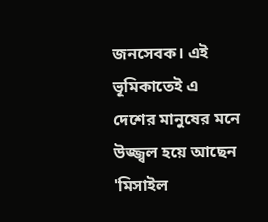জনসেবক। এই ভূমিকাতেই এ দেশের মানুষের মনে উজ্জ্বল হয়ে আছেন 'মিসাইল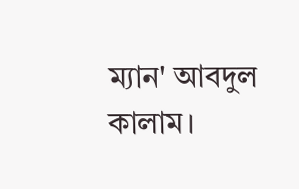ম্যান' আবদুল কালাম।